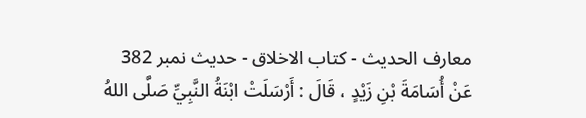معارف الحدیث - کتاب الاخلاق - حدیث نمبر 382
عَنْ أُسَامَةَ بْنِ زَيْدٍ ، قَالَ : أَرْسَلَتْ ابْنَةُ النَّبِيِّ صَلَّى اللهُ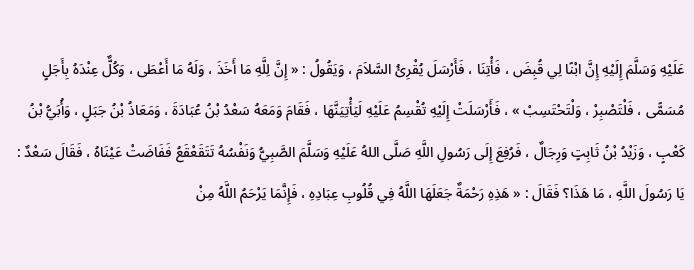عَلَيْهِ وَسَلَّمَ إِلَيْهِ إِنَّ ابْنًا لِي قُبِضَ ، فَأْتِنَا ، فَأَرْسَلَ يُقْرِئُ السَّلاَمَ ، وَيَقُولُ : « إِنَّ لِلَّهِ مَا أَخَذَ ، وَلَهُ مَا أَعْطَى ، وَكُلٌّ عِنْدَهُ بِأَجَلٍ مُسَمًّى ، فَلْتَصْبِرْ ، وَلْتَحْتَسِبْ » ، فَأَرْسَلَتْ إِلَيْهِ تُقْسِمُ عَلَيْهِ لَيَأْتِيَنَّهَا ، فَقَامَ وَمَعَهُ سَعْدُ بْنُ عُبَادَةَ ، وَمَعَاذُ بْنُ جَبَلٍ ، وَأُبَيُّ بْنُ كَعْبٍ ، وَزَيْدُ بْنُ ثَابِتٍ وَرِجَالٌ ، فَرُفِعَ إِلَى رَسُولِ اللَّهِ صَلَّى اللهُ عَلَيْهِ وَسَلَّمَ الصَّبِيُّ وَنَفْسُهُ تَتَقَعْقَعُ فَفَاضَتْ عَيْنَاهُ ، فَقَالَ سَعْدٌ : يَا رَسُولَ اللَّهِ ، مَا هَذَا؟ فَقَالَ : « هَذِهِ رَحْمَةٌ جَعَلَهَا اللَّهُ فِي قُلُوبِ عِبَادِهِ ، فَإِنَّمَا يَرْحَمُ اللَّهُ مِنْ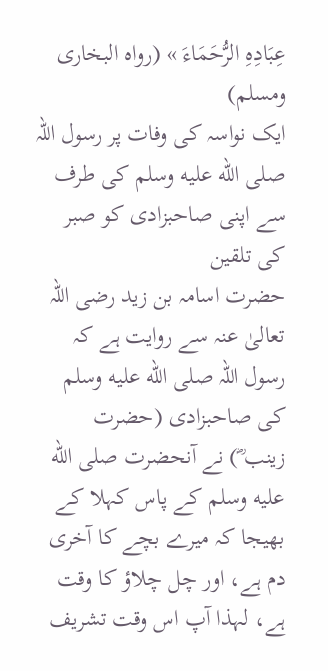عِبَادِهِ الرُّحَمَاءَ » (رواه البخارى ومسلم)
ایک نواسہ کی وفات پر رسول اللہ صلى الله عليه وسلم کی طرف سے اپنی صاحبزادی کو صبر کی تلقین
حضرت اسامہ بن زید رضی اللہ تعالیٰ عنہ سے روایت ہے کہ رسول اللہ صلى الله عليه وسلم کی صاحبزادی (حضرت زینب ؓ) نے آنحضرت صلى الله عليه وسلم کے پاس کہلا کے بھیجا کہ میرے بچے کا آخری دم ہے، اور چل چلاؤ کا وقت ہے، لہذا آپ اس وقت تشریف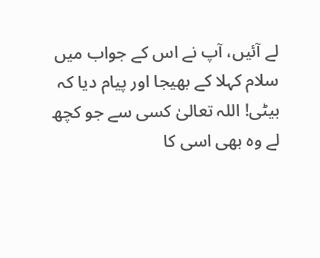لے آئیں، آپ نے اس کے جواب میں سلام کہلا کے بھیجا اور پیام دیا کہ بیٹی! اللہ تعالیٰ کسی سے جو کچھ لے وہ بھی اسی کا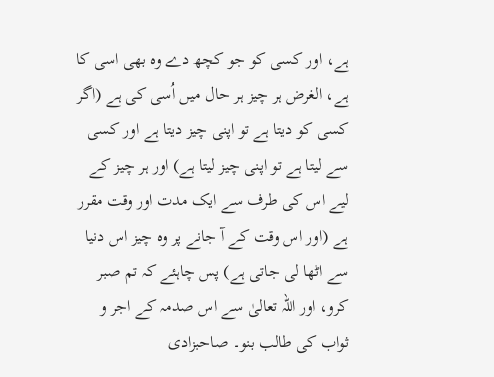ہے، اور کسی کو جو کچھ دے وہ بھی اسی کا ہے، الغرض ہر چیز ہر حال میں اُسی کی ہے (اگر کسی کو دیتا ہے تو اپنی چیز دیتا ہے اور کسی سے لیتا ہے تو اپنی چیز لیتا ہے) اور ہر چیز کے لیے اس کی طرف سے ایک مدت اور وقت مقرر ہے (اور اس وقت کے آ جانے پر وہ چیز اس دنیا سے اٹھا لی جاتی ہے) پس چاہئے کہ تم صبر کرو، اور اللہ تعالیٰ سے اس صدمہ کے اجر و ثواب کی طالب بنو۔ صاحبزادی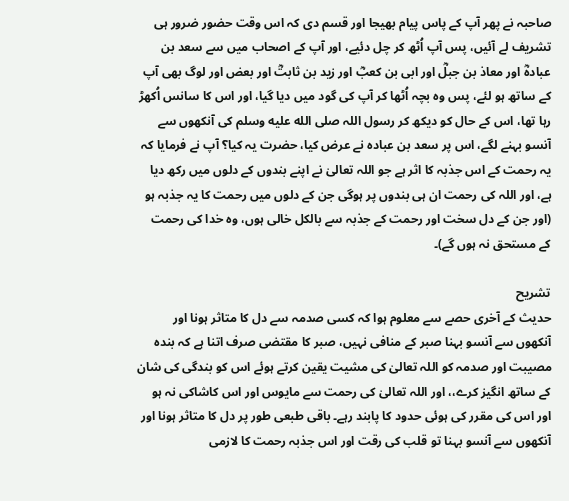صاحبہ نے پھر آپ کے پاس پیام بھیجا اور قسم دی کہ اس وقت حضور ضرور ہی تشریف لے آئیں، پس آپ اُٹھ کر چل دئیے، اور آپ کے اصحاب میں سے سعد بن عبادہؓ اور معاذ بن جبلؓ اور ابی بن کعبؓ اور زید بن ثابتؓ اور بعض اور لوگ بھی آپ کے ساتھ ہو لئے، پس وہ بچہ اُٹھا کر آپ کی گود میں دیا گیا، اور اس کا سانس اُکھڑ رہا تھا، اس کے حال کو دیکھ کر رسول اللہ صلى الله عليه وسلم کی آنکھوں سے آنسو بہنے لگے، اس پر سعد بن عبادہ نے عرض کیا، حضرت یہ کیا؟ آپ نے فرمایا کہ یہ رحمت کے اس جذبہ کا اثر ہے جو اللہ تعالیٰ نے اپنے بندوں کے دلوں میں رکھ دیا ہے، اور اللہ کی رحمت ان ہی بندوں پر ہوگی جن کے دلوں میں رحمت کا یہ جذبہ ہو (اور جن کے دل سخت اور رحمت کے جذبہ سے بالکل خالی ہوں، وہ خدا کی رحمت کے مستحق نہ ہوں گے)۔

تشریح
حدیث کے آخری حصے سے معلوم ہوا کہ کسی صدمہ سے دل کا متاثر ہونا اور آنکھوں سے آنسو بہنا صبر کے منافی نہیں، صبر کا مقتضی صرف اتنا ہے کہ بندہ مصیبت اور صدمہ کو اللہ تعالیٰ کی مشیت یقین کرتے ہوئے اس کو بندگی کی شان کے ساتھ انگیز کرے،، اور اللہ تعالیٰ کی رحمت سے مایوس اور اس کاشاکی نہ ہو اور اس کی مقرر کی ہوئی حدود کا پابند رہے۔ باقی طبعی طور پر دل کا متاثر ہونا اور آنکھوں سے آنسو بہنا تو قلب کی رقت اور اس جذبہ رحمت کا لازمی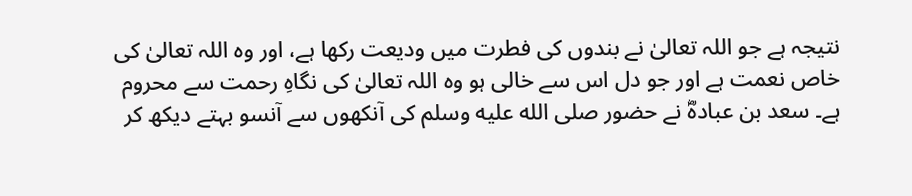نتیجہ ہے جو اللہ تعالیٰ نے بندوں کی فطرت میں ودیعت رکھا ہے، اور وہ اللہ تعالیٰ کی خاص نعمت ہے اور جو دل اس سے خالی ہو وہ اللہ تعالیٰ کی نگاہِ رحمت سے محروم ہے۔ سعد بن عبادہؓ نے حضور صلى الله عليه وسلم کی آنکھوں سے آنسو بہتے دیکھ کر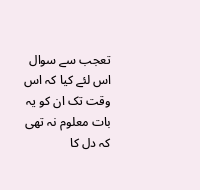تعجب سے سوال اس لئے کیا کہ اس وقت تک ان کو یہ بات معلوم نہ تھی کہ دل کا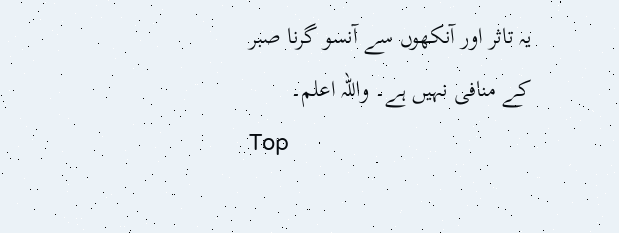یہ تاثر اور آنکھوں سے آنسو گرنا صبر کے منافی نہیں ہے۔ واللہ اعلم۔
Top